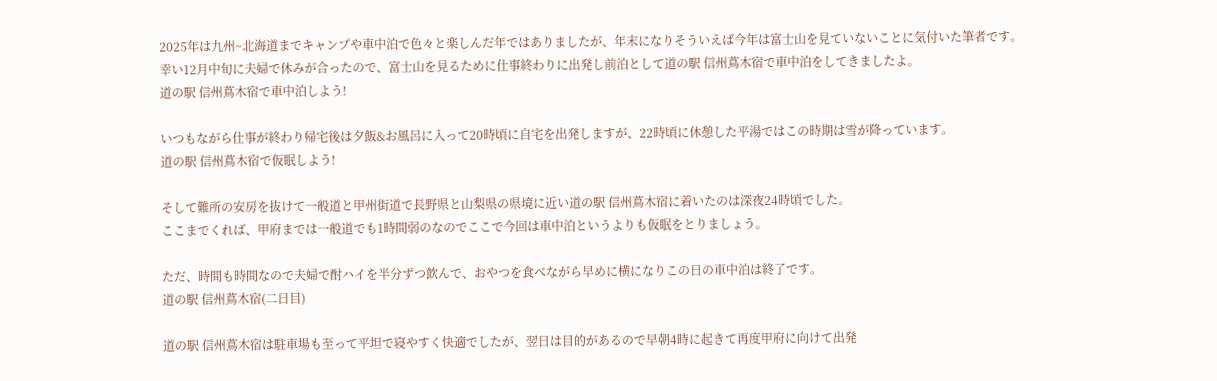2025年は九州~北海道までキャンプや車中泊で色々と楽しんだ年ではありましたが、年末になりそういえば今年は富士山を見ていないことに気付いた筆者です。
幸い12月中旬に夫婦で休みが合ったので、富士山を見るために仕事終わりに出発し前泊として道の駅 信州蔦木宿で車中泊をしてきましたよ。
道の駅 信州蔦木宿で車中泊しよう!

いつもながら仕事が終わり帰宅後は夕飯&お風呂に入って20時頃に自宅を出発しますが、22時頃に休憩した平湯ではこの時期は雪が降っています。
道の駅 信州蔦木宿で仮眠しよう!

そして難所の安房を抜けて一般道と甲州街道で長野県と山梨県の県境に近い道の駅 信州蔦木宿に着いたのは深夜24時頃でした。
ここまでくれば、甲府までは一般道でも1時間弱のなのでここで今回は車中泊というよりも仮眠をとりましょう。

ただ、時間も時間なので夫婦で酎ハイを半分ずつ飲んで、おやつを食べながら早めに横になりこの日の車中泊は終了です。
道の駅 信州蔦木宿(二日目)

道の駅 信州蔦木宿は駐車場も至って平坦で寝やすく快適でしたが、翌日は目的があるので早朝4時に起きて再度甲府に向けて出発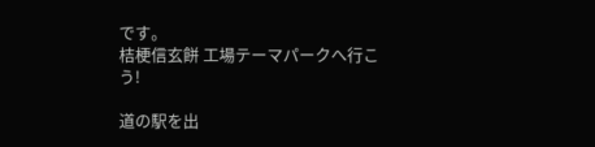です。
桔梗信玄餅 工場テーマパークへ行こう!

道の駅を出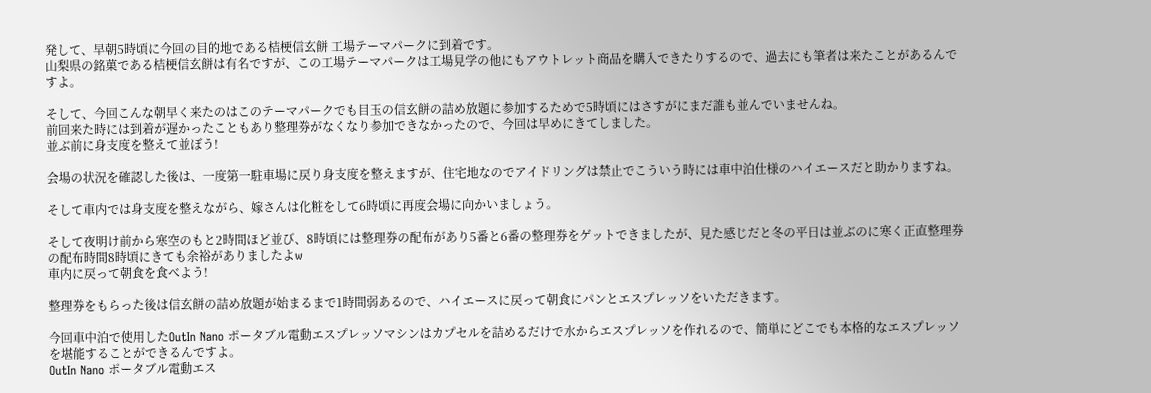発して、早朝5時頃に今回の目的地である桔梗信玄餅 工場テーマパークに到着です。
山梨県の銘菓である桔梗信玄餅は有名ですが、この工場テーマパークは工場見学の他にもアウトレット商品を購入できたりするので、過去にも筆者は来たことがあるんですよ。

そして、今回こんな朝早く来たのはこのテーマパークでも目玉の信玄餅の詰め放題に参加するためで5時頃にはさすがにまだ誰も並んでいませんね。
前回来た時には到着が遅かったこともあり整理券がなくなり参加できなかったので、今回は早めにきてしました。
並ぶ前に身支度を整えて並ぼう!

会場の状況を確認した後は、一度第一駐車場に戻り身支度を整えますが、住宅地なのでアイドリングは禁止でこういう時には車中泊仕様のハイエースだと助かりますね。

そして車内では身支度を整えながら、嫁さんは化粧をして6時頃に再度会場に向かいましょう。

そして夜明け前から寒空のもと2時間ほど並び、8時頃には整理券の配布があり5番と6番の整理券をゲットできましたが、見た感じだと冬の平日は並ぶのに寒く正直整理券の配布時間8時頃にきても余裕がありましたよw
車内に戻って朝食を食べよう!

整理券をもらった後は信玄餅の詰め放題が始まるまで1時間弱あるので、ハイエースに戻って朝食にパンとエスプレッソをいただきます。

今回車中泊で使用したOutIn Nano ポータブル電動エスプレッソマシンはカプセルを詰めるだけで水からエスプレッソを作れるので、簡単にどこでも本格的なエスプレッソを堪能することができるんですよ。
OutIn Nano ポータブル電動エス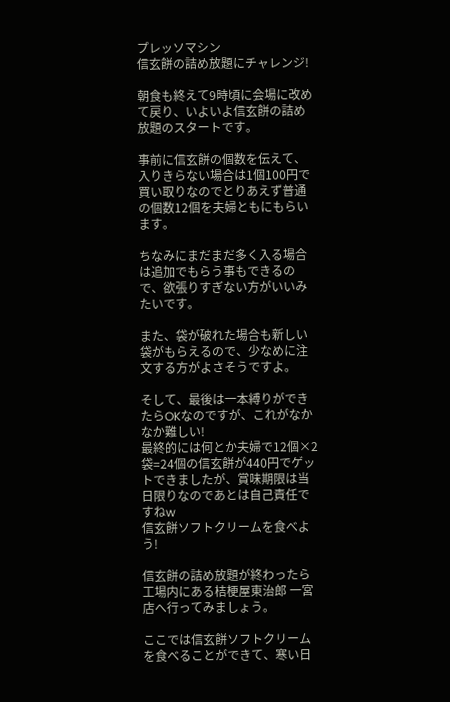プレッソマシン
信玄餅の詰め放題にチャレンジ!

朝食も終えて9時頃に会場に改めて戻り、いよいよ信玄餅の詰め放題のスタートです。

事前に信玄餅の個数を伝えて、入りきらない場合は1個100円で買い取りなのでとりあえず普通の個数12個を夫婦ともにもらいます。

ちなみにまだまだ多く入る場合は追加でもらう事もできるので、欲張りすぎない方がいいみたいです。

また、袋が破れた場合も新しい袋がもらえるので、少なめに注文する方がよさそうですよ。

そして、最後は一本縛りができたらOKなのですが、これがなかなか難しい!
最終的には何とか夫婦で12個×2袋=24個の信玄餅が440円でゲットできましたが、賞味期限は当日限りなのであとは自己責任ですねw
信玄餅ソフトクリームを食べよう!

信玄餅の詰め放題が終わったら工場内にある桔梗屋東治郎 一宮店へ行ってみましょう。

ここでは信玄餅ソフトクリームを食べることができて、寒い日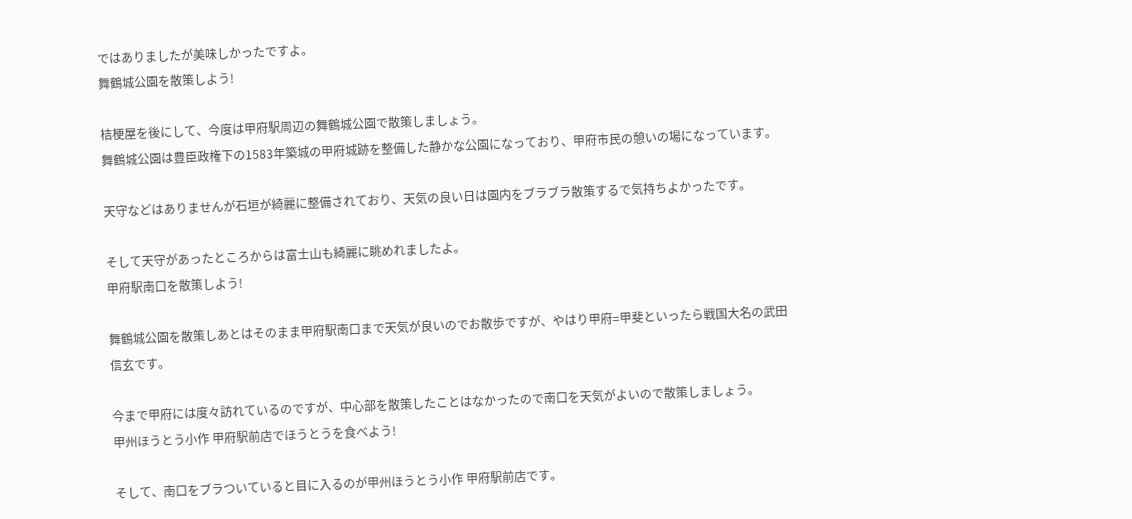ではありましたが美味しかったですよ。
舞鶴城公園を散策しよう!

桔梗屋を後にして、今度は甲府駅周辺の舞鶴城公園で散策しましょう。
舞鶴城公園は豊臣政権下の1583年築城の甲府城跡を整備した静かな公園になっており、甲府市民の憩いの場になっています。

天守などはありませんが石垣が綺麗に整備されており、天気の良い日は園内をブラブラ散策するで気持ちよかったです。

そして天守があったところからは富士山も綺麗に眺めれましたよ。
甲府駅南口を散策しよう!

舞鶴城公園を散策しあとはそのまま甲府駅南口まで天気が良いのでお散歩ですが、やはり甲府=甲斐といったら戦国大名の武田信玄です。

今まで甲府には度々訪れているのですが、中心部を散策したことはなかったので南口を天気がよいので散策しましょう。
甲州ほうとう小作 甲府駅前店でほうとうを食べよう!

そして、南口をブラついていると目に入るのが甲州ほうとう小作 甲府駅前店です。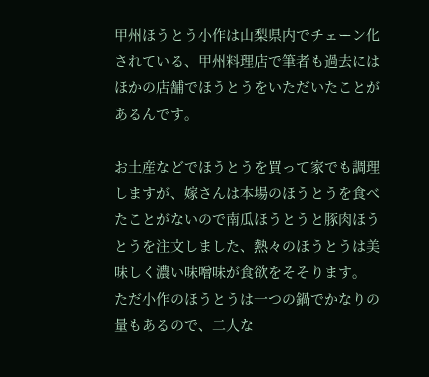甲州ほうとう小作は山梨県内でチェーン化されている、甲州料理店で筆者も過去にはほかの店舗でほうとうをいただいたことがあるんです。

お土産などでほうとうを買って家でも調理しますが、嫁さんは本場のほうとうを食べたことがないので南瓜ほうとうと豚肉ほうとうを注文しました、熱々のほうとうは美味しく濃い味噌味が食欲をそそります。
ただ小作のほうとうは一つの鍋でかなりの量もあるので、二人な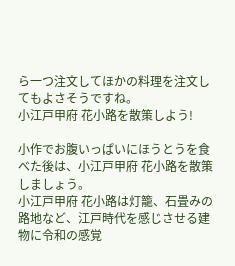ら一つ注文してほかの料理を注文してもよさそうですね。
小江戸甲府 花小路を散策しよう!

小作でお腹いっぱいにほうとうを食べた後は、小江戸甲府 花小路を散策しましょう。
小江戸甲府 花小路は灯籠、石畳みの路地など、江戸時代を感じさせる建物に令和の感覚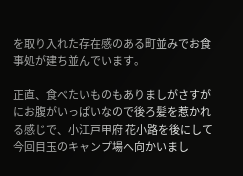を取り入れた存在感のある町並みでお食事処が建ち並んでいます。

正直、食べたいものもありましがさすがにお腹がいっぱいなので後ろ髪を惹かれる感じで、小江戸甲府 花小路を後にして今回目玉のキャンプ場へ向かいまし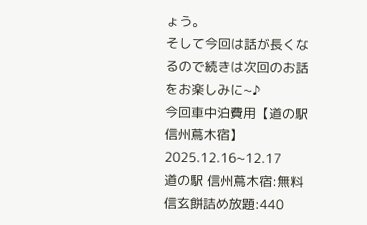ょう。
そして今回は話が長くなるので続きは次回のお話をお楽しみに~♪
今回車中泊費用【道の駅 信州蔦木宿】
2025.12.16~12.17
道の駅 信州蔦木宿:無料
信玄餅詰め放題:440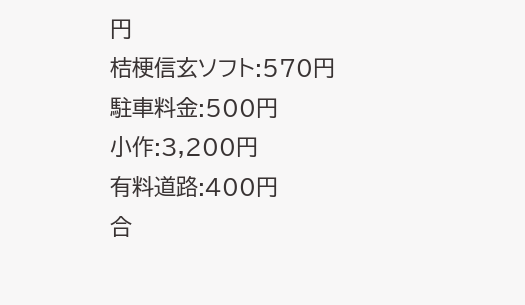円
桔梗信玄ソフト:570円
駐車料金:500円
小作:3,200円
有料道路:400円
合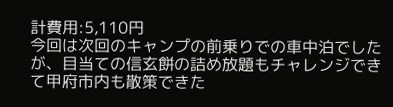計費用:5,110円
今回は次回のキャンプの前乗りでの車中泊でしたが、目当ての信玄餅の詰め放題もチャレンジできて甲府市内も散策できた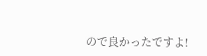ので良かったですよ!